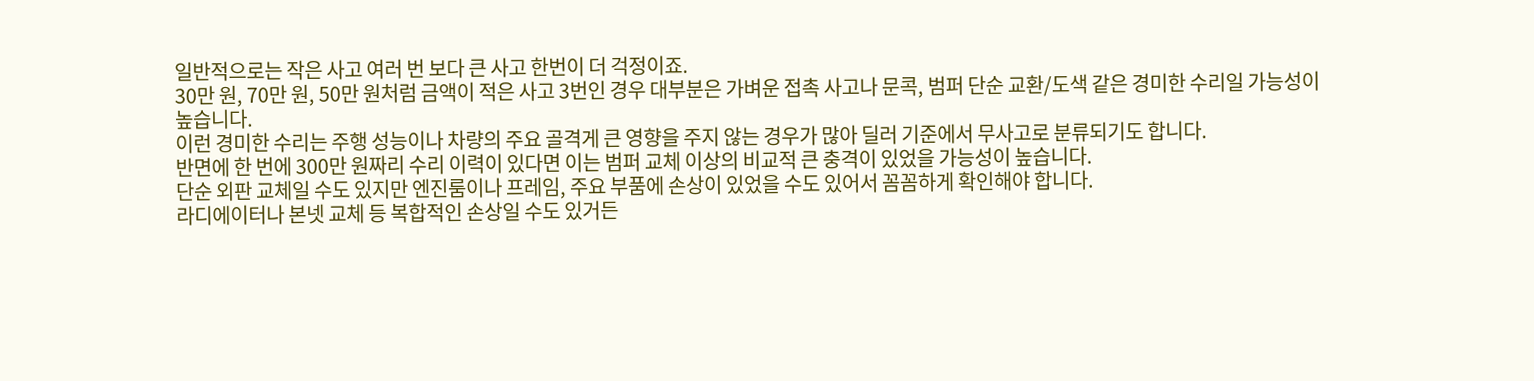일반적으로는 작은 사고 여러 번 보다 큰 사고 한번이 더 걱정이죠.
30만 원, 70만 원, 50만 원처럼 금액이 적은 사고 3번인 경우 대부분은 가벼운 접촉 사고나 문콕, 범퍼 단순 교환/도색 같은 경미한 수리일 가능성이 높습니다.
이런 경미한 수리는 주행 성능이나 차량의 주요 골격게 큰 영향을 주지 않는 경우가 많아 딜러 기준에서 무사고로 분류되기도 합니다.
반면에 한 번에 300만 원짜리 수리 이력이 있다면 이는 범퍼 교체 이상의 비교적 큰 충격이 있었을 가능성이 높습니다.
단순 외판 교체일 수도 있지만 엔진룸이나 프레임, 주요 부품에 손상이 있었을 수도 있어서 꼼꼼하게 확인해야 합니다.
라디에이터나 본넷 교체 등 복합적인 손상일 수도 있거든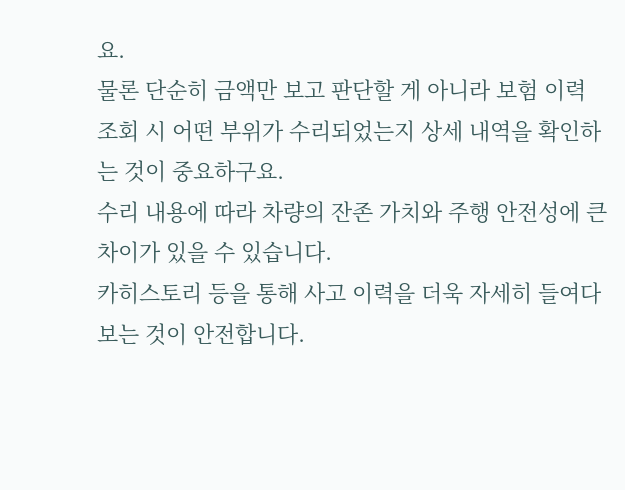요.
물론 단순히 금액만 보고 판단할 게 아니라 보험 이력 조회 시 어떤 부위가 수리되었는지 상세 내역을 확인하는 것이 중요하구요.
수리 내용에 따라 차량의 잔존 가치와 주행 안전성에 큰 차이가 있을 수 있습니다.
카히스토리 등을 통해 사고 이력을 더욱 자세히 들여다보는 것이 안전합니다.